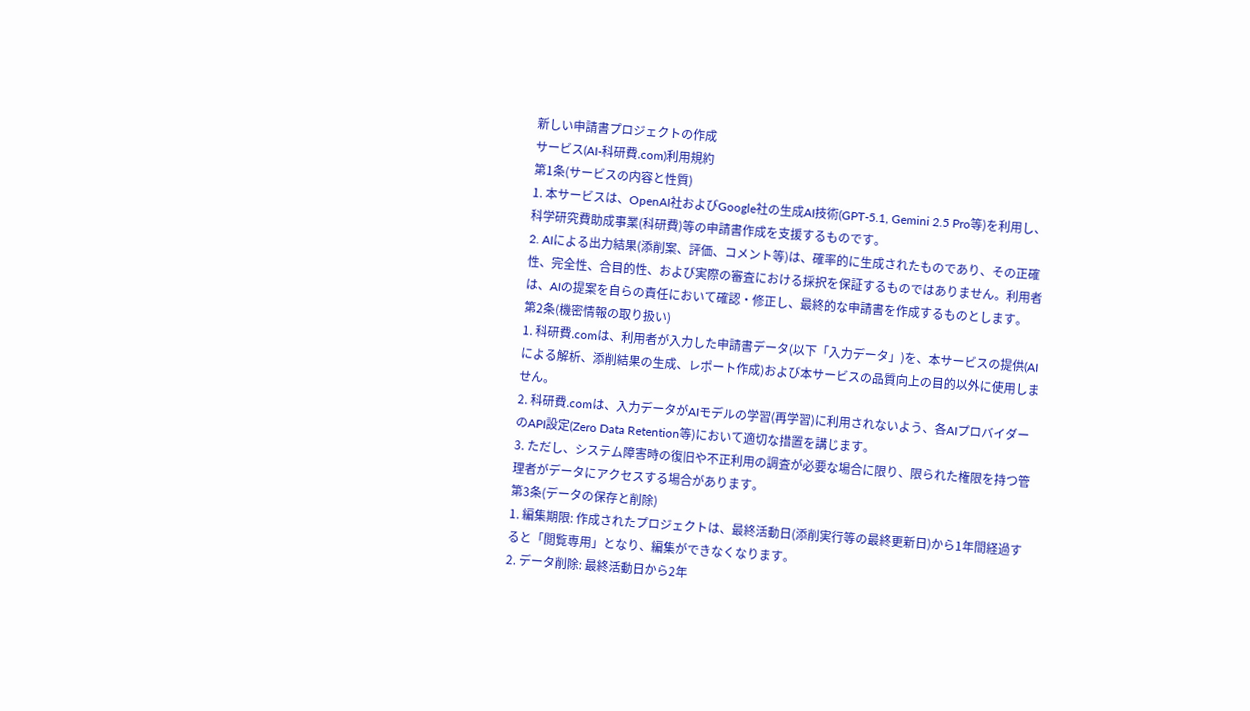新しい申請書プロジェクトの作成
サービス(AI-科研費.com)利用規約
第1条(サービスの内容と性質)
1. 本サービスは、OpenAI社およびGoogle社の生成AI技術(GPT-5.1, Gemini 2.5 Pro等)を利用し、科学研究費助成事業(科研費)等の申請書作成を支援するものです。
2. AIによる出力結果(添削案、評価、コメント等)は、確率的に生成されたものであり、その正確性、完全性、合目的性、および実際の審査における採択を保証するものではありません。利用者は、AIの提案を自らの責任において確認・修正し、最終的な申請書を作成するものとします。
第2条(機密情報の取り扱い)
1. 科研費.comは、利用者が入力した申請書データ(以下「入力データ」)を、本サービスの提供(AIによる解析、添削結果の生成、レポート作成)および本サービスの品質向上の目的以外に使用しません。
2. 科研費.comは、入力データがAIモデルの学習(再学習)に利用されないよう、各AIプロバイダーのAPI設定(Zero Data Retention等)において適切な措置を講じます。
3. ただし、システム障害時の復旧や不正利用の調査が必要な場合に限り、限られた権限を持つ管理者がデータにアクセスする場合があります。
第3条(データの保存と削除)
1. 編集期限: 作成されたプロジェクトは、最終活動日(添削実行等の最終更新日)から1年間経過すると「閲覧専用」となり、編集ができなくなります。
2. データ削除: 最終活動日から2年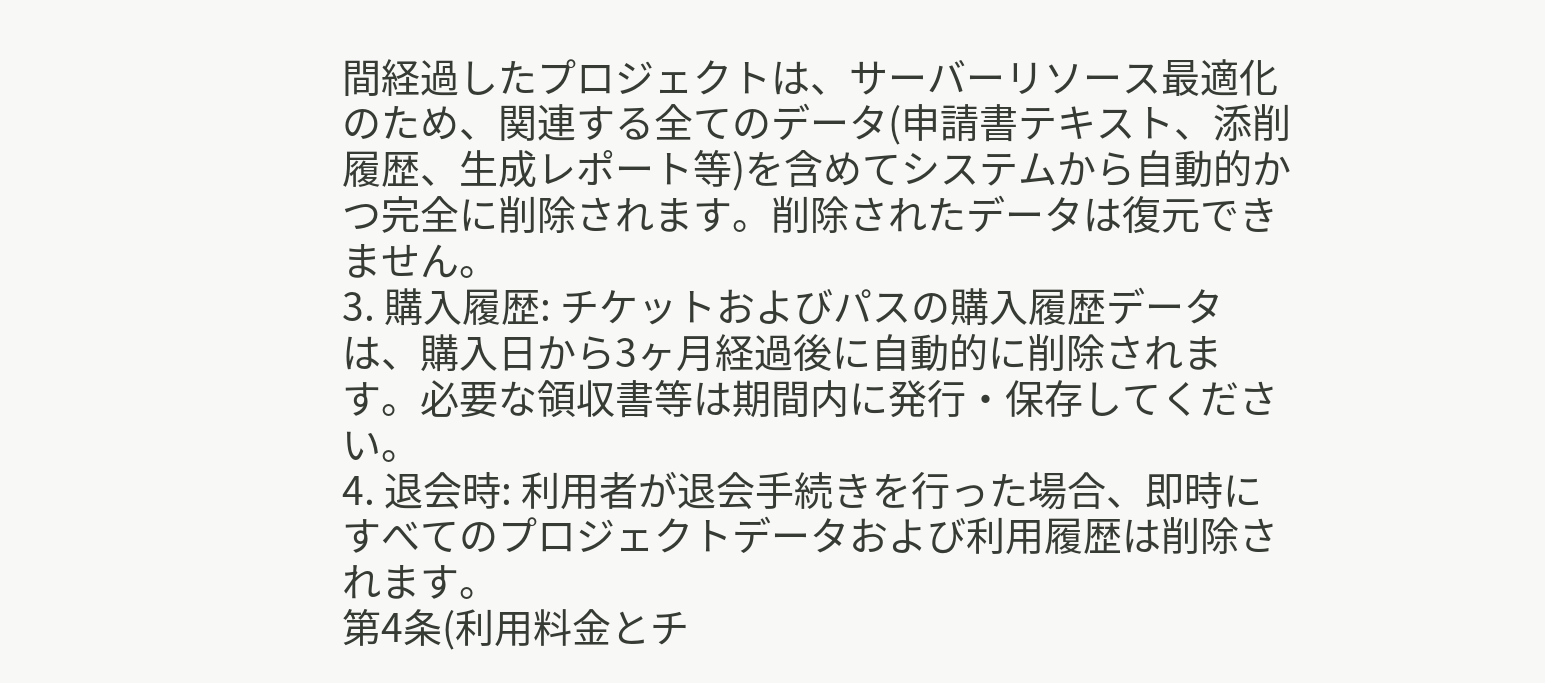間経過したプロジェクトは、サーバーリソース最適化のため、関連する全てのデータ(申請書テキスト、添削履歴、生成レポート等)を含めてシステムから自動的かつ完全に削除されます。削除されたデータは復元できません。
3. 購入履歴: チケットおよびパスの購入履歴データは、購入日から3ヶ月経過後に自動的に削除されます。必要な領収書等は期間内に発行・保存してください。
4. 退会時: 利用者が退会手続きを行った場合、即時にすべてのプロジェクトデータおよび利用履歴は削除されます。
第4条(利用料金とチ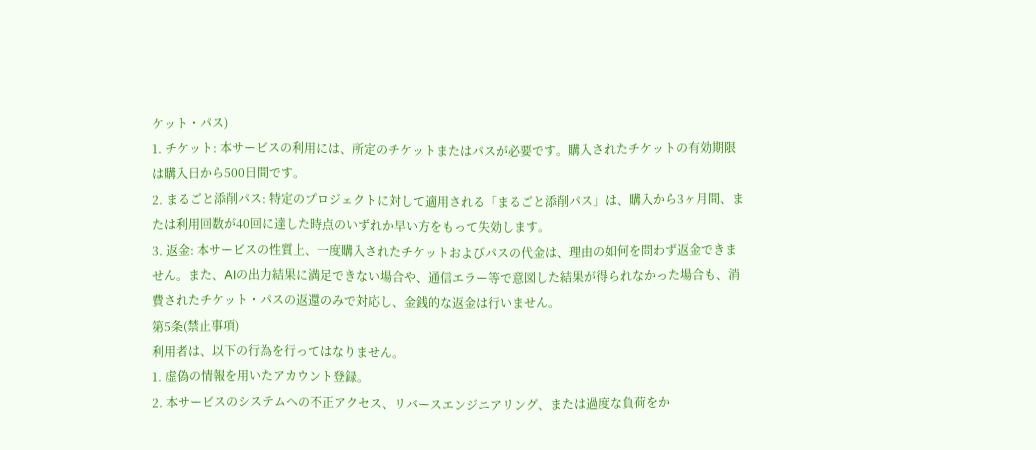ケット・パス)
1. チケット: 本サービスの利用には、所定のチケットまたはパスが必要です。購入されたチケットの有効期限は購入日から500日間です。
2. まるごと添削パス: 特定のプロジェクトに対して適用される「まるごと添削パス」は、購入から3ヶ月間、または利用回数が40回に達した時点のいずれか早い方をもって失効します。
3. 返金: 本サービスの性質上、一度購入されたチケットおよびパスの代金は、理由の如何を問わず返金できません。また、AIの出力結果に満足できない場合や、通信エラー等で意図した結果が得られなかった場合も、消費されたチケット・パスの返還のみで対応し、金銭的な返金は行いません。
第5条(禁止事項)
利用者は、以下の行為を行ってはなりません。
1. 虚偽の情報を用いたアカウント登録。
2. 本サービスのシステムへの不正アクセス、リバースエンジニアリング、または過度な負荷をか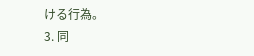ける行為。
3. 同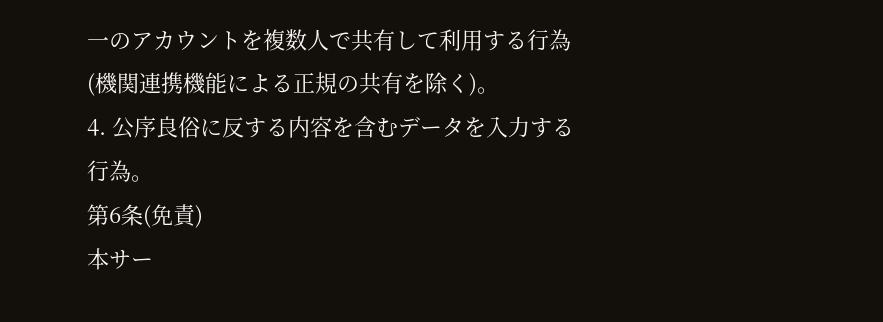一のアカウントを複数人で共有して利用する行為(機関連携機能による正規の共有を除く)。
4. 公序良俗に反する内容を含むデータを入力する行為。
第6条(免責)
本サー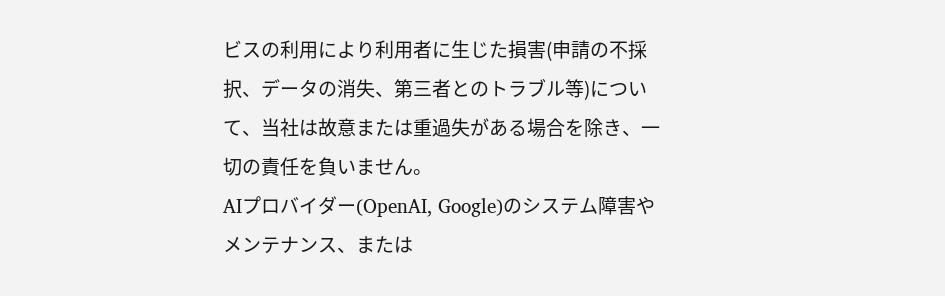ビスの利用により利用者に生じた損害(申請の不採択、データの消失、第三者とのトラブル等)について、当社は故意または重過失がある場合を除き、一切の責任を負いません。
AIプロバイダー(OpenAI, Google)のシステム障害やメンテナンス、または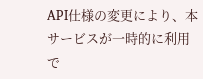API仕様の変更により、本サービスが一時的に利用で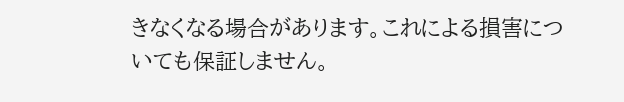きなくなる場合があります。これによる損害についても保証しません。